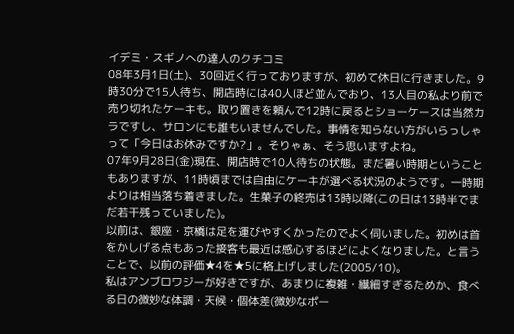イデミ・スギノへの達人のクチコミ
08年3月1日(土)、30回近く行っておりますが、初めて休日に行きました。9時30分で15人待ち、開店時には40人ほど並んでおり、13人目の私より前で売り切れたケーキも。取り置きを頼んで12時に戻るとショーケースは当然カラですし、サロンにも誰もいませんでした。事情を知らない方がいらっしゃって「今日はお休みですか?」。そりゃぁ、そう思いますよね。
07年9月28日(金)現在、開店時で10人待ちの状態。まだ暑い時期ということもありますが、11時頃までは自由にケーキが選べる状況のようです。一時期よりは相当落ち着きました。生菓子の終売は13時以降(この日は13時半でまだ若干残っていました)。
以前は、銀座・京橋は足を運びやすくかったのでよく伺いました。初めは首をかしげる点もあった接客も最近は感心するほどによくなりました。と言うことで、以前の評価★4を★5に格上げしました(2005/10)。
私はアンブロワジーが好きですが、あまりに複雑・繊細すぎるためか、食べる日の微妙な体調・天候・個体差(微妙なポー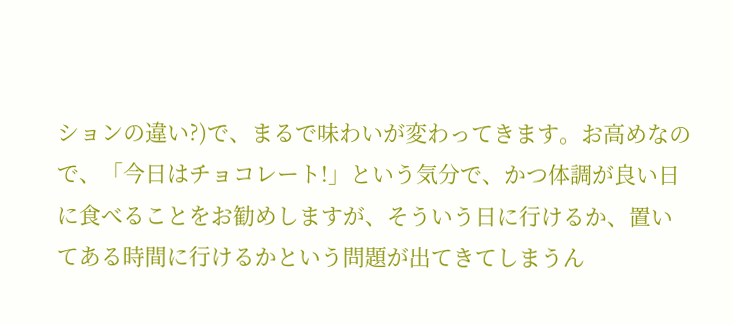ションの違い?)で、まるで味わいが変わってきます。お高めなので、「今日はチョコレート!」という気分で、かつ体調が良い日に食べることをお勧めしますが、そういう日に行けるか、置いてある時間に行けるかという問題が出てきてしまうん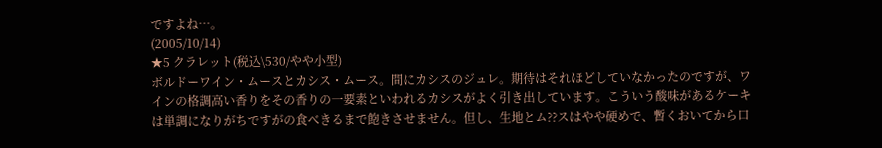ですよね…。
(2005/10/14)
★5 クラレット(税込\530/やや小型)
ボルドーワイン・ムースとカシス・ムース。間にカシスのジュレ。期待はそれほどしていなかったのですが、ワインの格調高い香りをその香りの一要素といわれるカシスがよく引き出しています。こういう酸味があるケーキは単調になりがちですがの食べきるまで飽きさせません。但し、生地とム??スはやや硬めで、暫くおいてから口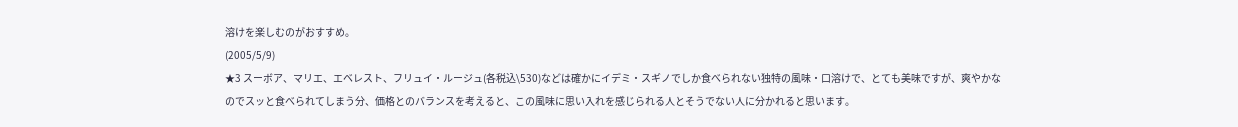溶けを楽しむのがおすすめ。
(2005/5/9)
★3 スーボア、マリエ、エベレスト、フリュイ・ルージュ(各税込\530)などは確かにイデミ・スギノでしか食べられない独特の風味・口溶けで、とても美味ですが、爽やかなのでスッと食べられてしまう分、価格とのバランスを考えると、この風味に思い入れを感じられる人とそうでない人に分かれると思います。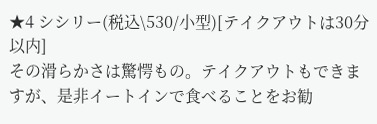★4 シシリー(税込\530/小型)[テイクアウトは30分以内]
その滑らかさは驚愕もの。テイクアウトもできますが、是非イートインで食べることをお勧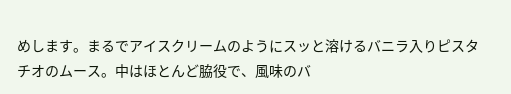めします。まるでアイスクリームのようにスッと溶けるバニラ入りピスタチオのムース。中はほとんど脇役で、風味のバ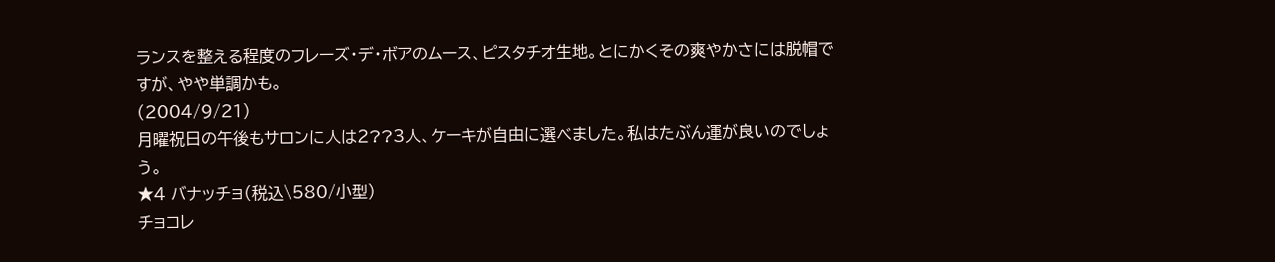ランスを整える程度のフレーズ・デ・ボアのムース、ピスタチオ生地。とにかくその爽やかさには脱帽ですが、やや単調かも。
(2004/9/21)
月曜祝日の午後もサロンに人は2??3人、ケーキが自由に選べました。私はたぶん運が良いのでしょう。
★4 バナッチョ(税込\580/小型)
チョコレ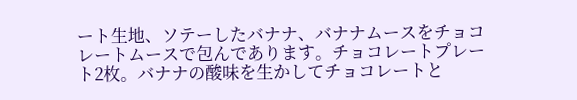ート生地、ソテーしたバナナ、バナナムースをチョコレートムースで包んであります。チョコレートプレート2枚。バナナの酸味を生かしてチョコレートと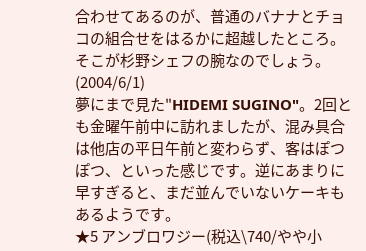合わせてあるのが、普通のバナナとチョコの組合せをはるかに超越したところ。そこが杉野シェフの腕なのでしょう。
(2004/6/1)
夢にまで見た"HIDEMI SUGINO"。2回とも金曜午前中に訪れましたが、混み具合は他店の平日午前と変わらず、客はぽつぽつ、といった感じです。逆にあまりに早すぎると、まだ並んでいないケーキもあるようです。
★5 アンブロワジー(税込\740/やや小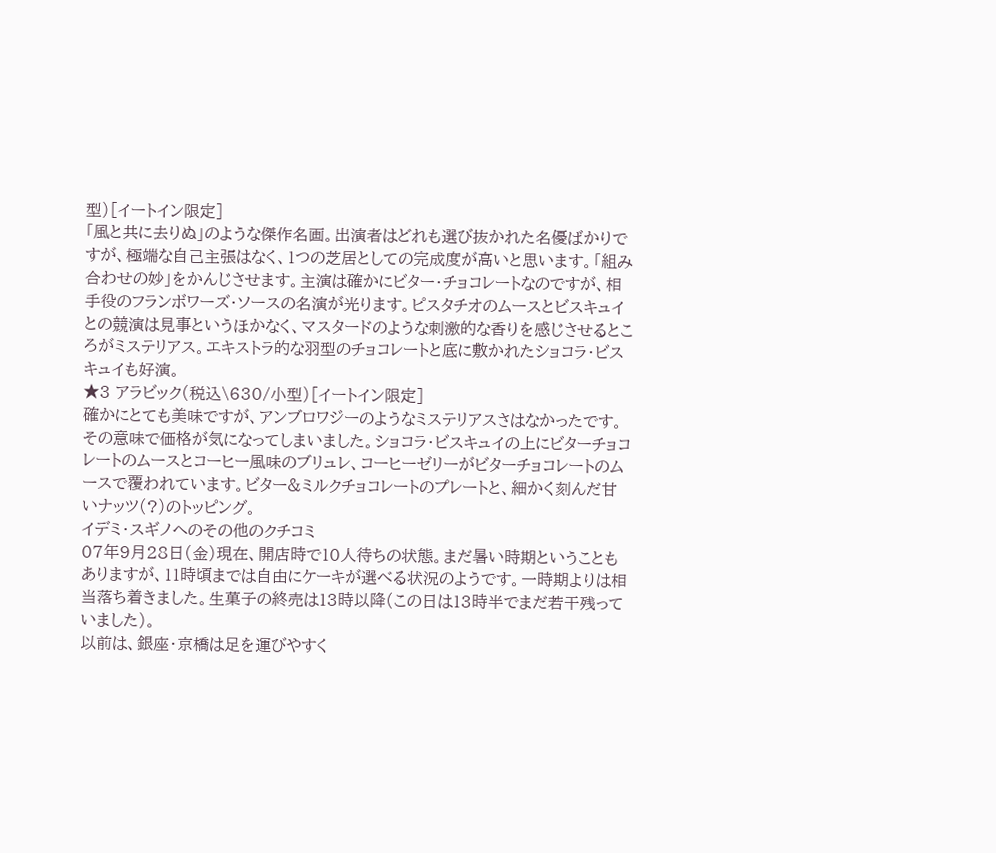型)[イートイン限定]
「風と共に去りぬ」のような傑作名画。出演者はどれも選び抜かれた名優ばかりですが、極端な自己主張はなく、1つの芝居としての完成度が高いと思います。「組み合わせの妙」をかんじさせます。主演は確かにビター・チョコレートなのですが、相手役のフランボワーズ・ソースの名演が光ります。ピスタチオのムースとビスキュイとの競演は見事というほかなく、マスタードのような刺激的な香りを感じさせるところがミステリアス。エキストラ的な羽型のチョコレートと底に敷かれたショコラ・ビスキュイも好演。
★3 アラビック(税込\630/小型)[イートイン限定]
確かにとても美味ですが、アンブロワジーのようなミステリアスさはなかったです。その意味で価格が気になってしまいました。ショコラ・ビスキュイの上にビターチョコレートのムースとコーヒー風味のブリュレ、コーヒーゼリーがビターチョコレートのムースで覆われています。ビター&ミルクチョコレートのプレートと、細かく刻んだ甘いナッツ(?)のトッピング。
イデミ・スギノへのその他のクチコミ
07年9月28日(金)現在、開店時で10人待ちの状態。まだ暑い時期ということもありますが、11時頃までは自由にケーキが選べる状況のようです。一時期よりは相当落ち着きました。生菓子の終売は13時以降(この日は13時半でまだ若干残っていました)。
以前は、銀座・京橋は足を運びやすく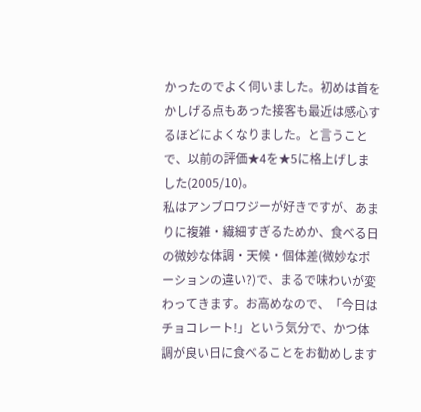かったのでよく伺いました。初めは首をかしげる点もあった接客も最近は感心するほどによくなりました。と言うことで、以前の評価★4を★5に格上げしました(2005/10)。
私はアンブロワジーが好きですが、あまりに複雑・繊細すぎるためか、食べる日の微妙な体調・天候・個体差(微妙なポーションの違い?)で、まるで味わいが変わってきます。お高めなので、「今日はチョコレート!」という気分で、かつ体調が良い日に食べることをお勧めします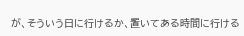が、そういう日に行けるか、置いてある時間に行ける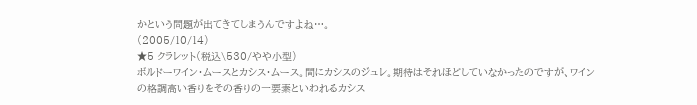かという問題が出てきてしまうんですよね…。
(2005/10/14)
★5 クラレット(税込\530/やや小型)
ボルドーワイン・ムースとカシス・ムース。間にカシスのジュレ。期待はそれほどしていなかったのですが、ワインの格調高い香りをその香りの一要素といわれるカシス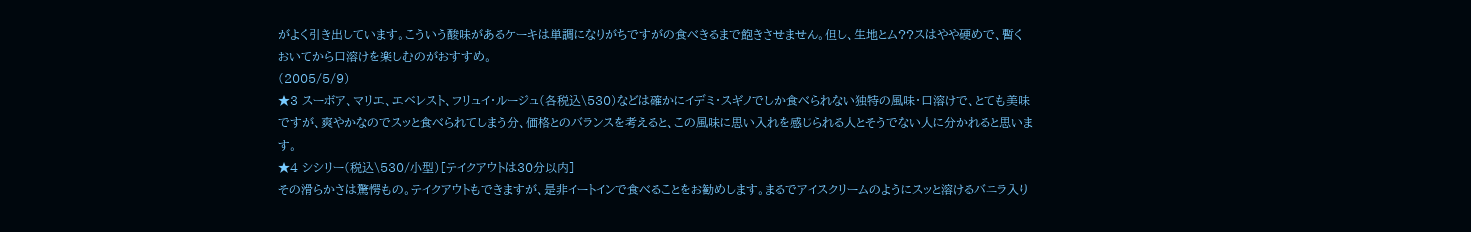がよく引き出しています。こういう酸味があるケーキは単調になりがちですがの食べきるまで飽きさせません。但し、生地とム??スはやや硬めで、暫くおいてから口溶けを楽しむのがおすすめ。
(2005/5/9)
★3 スーボア、マリエ、エベレスト、フリュイ・ルージュ(各税込\530)などは確かにイデミ・スギノでしか食べられない独特の風味・口溶けで、とても美味ですが、爽やかなのでスッと食べられてしまう分、価格とのバランスを考えると、この風味に思い入れを感じられる人とそうでない人に分かれると思います。
★4 シシリー(税込\530/小型)[テイクアウトは30分以内]
その滑らかさは驚愕もの。テイクアウトもできますが、是非イートインで食べることをお勧めします。まるでアイスクリームのようにスッと溶けるバニラ入り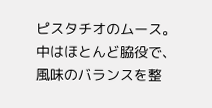ピスタチオのムース。中はほとんど脇役で、風味のバランスを整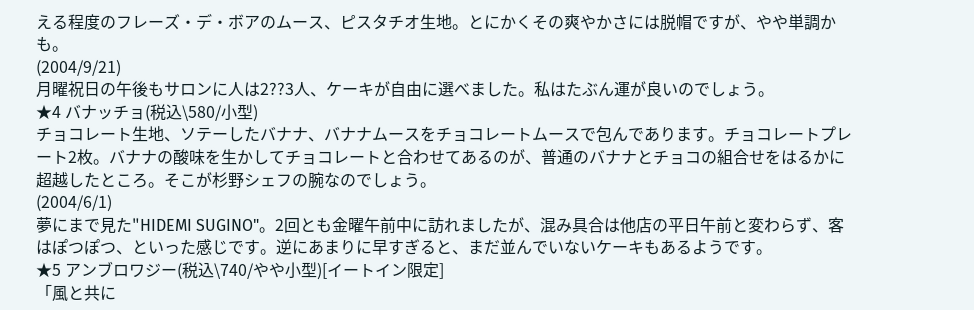える程度のフレーズ・デ・ボアのムース、ピスタチオ生地。とにかくその爽やかさには脱帽ですが、やや単調かも。
(2004/9/21)
月曜祝日の午後もサロンに人は2??3人、ケーキが自由に選べました。私はたぶん運が良いのでしょう。
★4 バナッチョ(税込\580/小型)
チョコレート生地、ソテーしたバナナ、バナナムースをチョコレートムースで包んであります。チョコレートプレート2枚。バナナの酸味を生かしてチョコレートと合わせてあるのが、普通のバナナとチョコの組合せをはるかに超越したところ。そこが杉野シェフの腕なのでしょう。
(2004/6/1)
夢にまで見た"HIDEMI SUGINO"。2回とも金曜午前中に訪れましたが、混み具合は他店の平日午前と変わらず、客はぽつぽつ、といった感じです。逆にあまりに早すぎると、まだ並んでいないケーキもあるようです。
★5 アンブロワジー(税込\740/やや小型)[イートイン限定]
「風と共に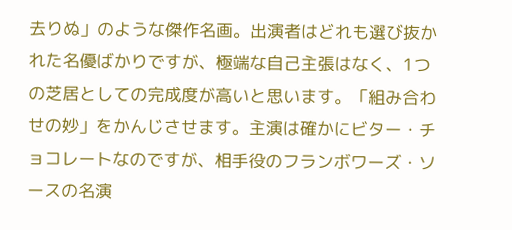去りぬ」のような傑作名画。出演者はどれも選び抜かれた名優ばかりですが、極端な自己主張はなく、1つの芝居としての完成度が高いと思います。「組み合わせの妙」をかんじさせます。主演は確かにビター・チョコレートなのですが、相手役のフランボワーズ・ソースの名演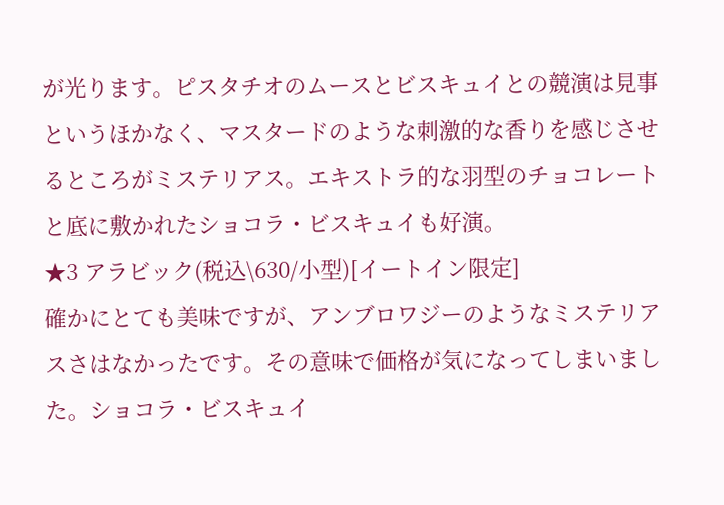が光ります。ピスタチオのムースとビスキュイとの競演は見事というほかなく、マスタードのような刺激的な香りを感じさせるところがミステリアス。エキストラ的な羽型のチョコレートと底に敷かれたショコラ・ビスキュイも好演。
★3 アラビック(税込\630/小型)[イートイン限定]
確かにとても美味ですが、アンブロワジーのようなミステリアスさはなかったです。その意味で価格が気になってしまいました。ショコラ・ビスキュイ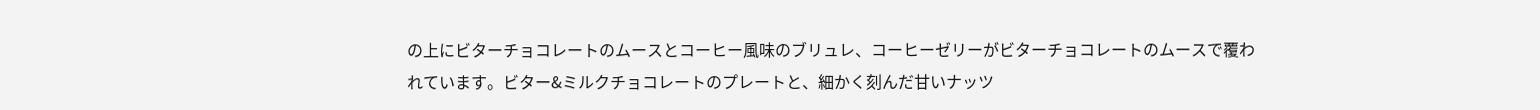の上にビターチョコレートのムースとコーヒー風味のブリュレ、コーヒーゼリーがビターチョコレートのムースで覆われています。ビター&ミルクチョコレートのプレートと、細かく刻んだ甘いナッツ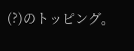(?)のトッピング。